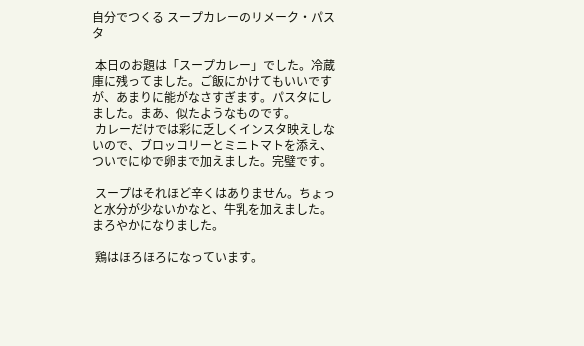自分でつくる スープカレーのリメーク・パスタ

 本日のお題は「スープカレー」でした。冷蔵庫に残ってました。ご飯にかけてもいいですが、あまりに能がなさすぎます。パスタにしました。まあ、似たようなものです。
 カレーだけでは彩に乏しくインスタ映えしないので、ブロッコリーとミニトマトを添え、ついでにゆで卵まで加えました。完璧です。

 スープはそれほど辛くはありません。ちょっと水分が少ないかなと、牛乳を加えました。まろやかになりました。

 鶏はほろほろになっています。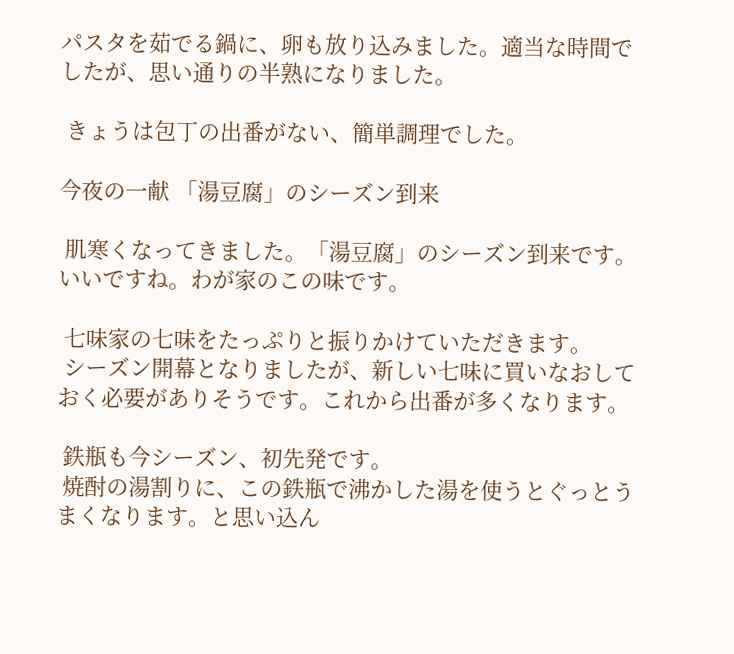パスタを茹でる鍋に、卵も放り込みました。適当な時間でしたが、思い通りの半熟になりました。

 きょうは包丁の出番がない、簡単調理でした。

今夜の一献 「湯豆腐」のシーズン到来

 肌寒くなってきました。「湯豆腐」のシーズン到来です。いいですね。わが家のこの味です。

 七味家の七味をたっぷりと振りかけていただきます。
 シーズン開幕となりましたが、新しい七味に買いなおしておく必要がありそうです。これから出番が多くなります。

 鉄瓶も今シーズン、初先発です。
 焼酎の湯割りに、この鉄瓶で沸かした湯を使うとぐっとうまくなります。と思い込ん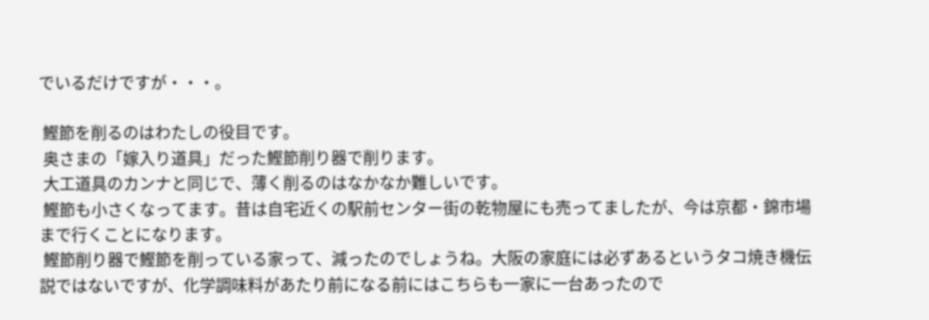でいるだけですが・・・。

 鰹節を削るのはわたしの役目です。
 奥さまの「嫁入り道具」だった鰹節削り器で削ります。
 大工道具のカンナと同じで、薄く削るのはなかなか難しいです。
 鰹節も小さくなってます。昔は自宅近くの駅前センター街の乾物屋にも売ってましたが、今は京都・錦市場まで行くことになります。
 鰹節削り器で鰹節を削っている家って、減ったのでしょうね。大阪の家庭には必ずあるというタコ焼き機伝説ではないですが、化学調味料があたり前になる前にはこちらも一家に一台あったので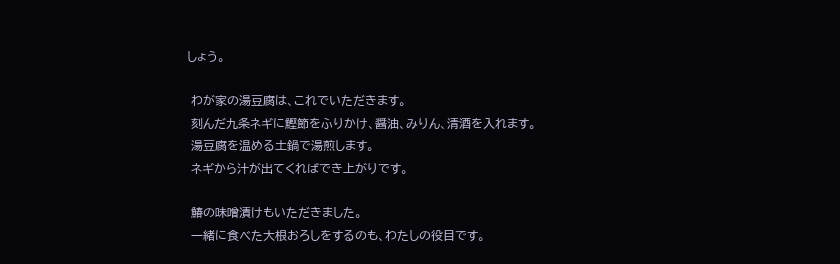しょう。

 わが家の湯豆腐は、これでいただきます。
 刻んだ九条ネギに鰹節をふりかけ、醤油、みりん、清酒を入れます。
 湯豆腐を温める土鍋で湯煎します。
 ネギから汁が出てくればでき上がりです。

 鰆の味噌漬けもいただきました。
 一緒に食べた大根おろしをするのも、わたしの役目です。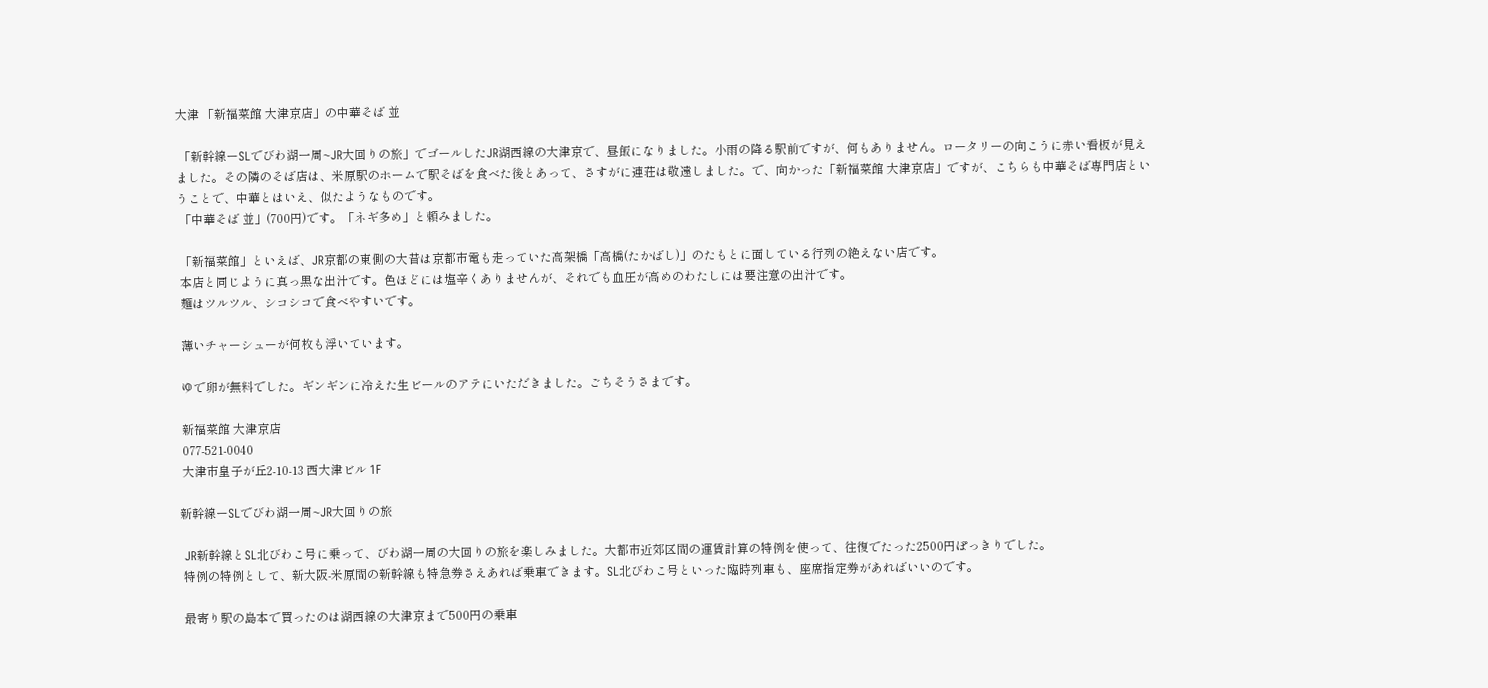大津 「新福菜館 大津京店」の中華そば 並

 「新幹線ーSLでびわ湖一周~JR大回りの旅」でゴールしたJR湖西線の大津京で、昼飯になりました。小雨の降る駅前ですが、何もありません。ロータリーの向こうに赤い看板が見えました。その隣のそば店は、米原駅のホームで駅そばを食べた後とあって、さすがに連荘は敬遠しました。で、向かった「新福菜館 大津京店」ですが、こちらも中華そば専門店ということで、中華とはいえ、似たようなものです。
 「中華そば 並」(700円)です。「ネギ多め」と頼みました。

 「新福菜館」といえば、JR京都の東側の大昔は京都市電も走っていた高架橋「高橋(たかばし)」のたもとに面している行列の絶えない店です。
 本店と同じように真っ黒な出汁です。色ほどには塩辛くありませんが、それでも血圧が高めのわたしには要注意の出汁です。
 麺はツルツル、シコシコで食べやすいです。

 薄いチャーシューが何枚も浮いています。

 ゆで卵が無料でした。ギンギンに冷えた生ビールのアテにいただきました。ごちそうさまです。

 新福菜館 大津京店
 077-521-0040
 大津市皇子が丘2-10-13 西大津ビル 1F

新幹線ーSLでびわ湖一周~JR大回りの旅

 JR新幹線とSL北びわこ号に乗って、びわ湖一周の大回りの旅を楽しみました。大都市近郊区間の運賃計算の特例を使って、往復でたった2500円ぽっきりでした。
 特例の特例として、新大阪-米原間の新幹線も特急券さえあれば乗車できます。SL北びわこ号といった臨時列車も、座席指定券があればいいのです。

 最寄り駅の島本で買ったのは湖西線の大津京まで500円の乗車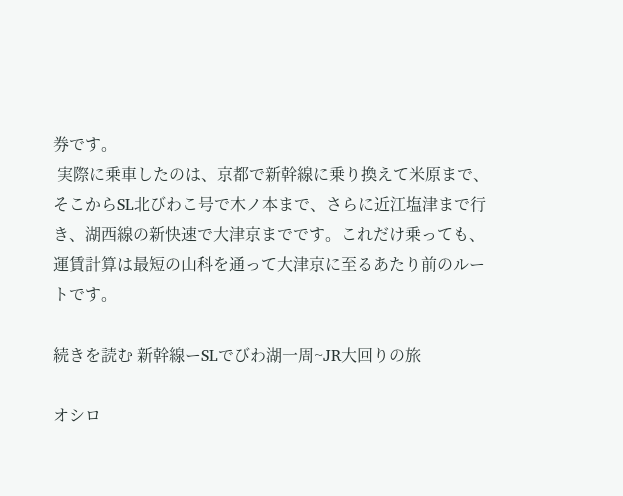券です。
 実際に乗車したのは、京都で新幹線に乗り換えて米原まで、そこからSL北びわこ号で木ノ本まで、さらに近江塩津まで行き、湖西線の新快速で大津京までです。これだけ乗っても、運賃計算は最短の山科を通って大津京に至るあたり前のルートです。

続きを読む 新幹線ーSLでびわ湖一周~JR大回りの旅

オシロ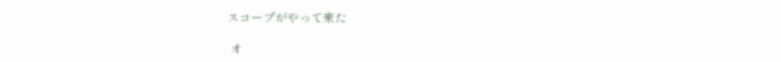スコープがやって来た

 オ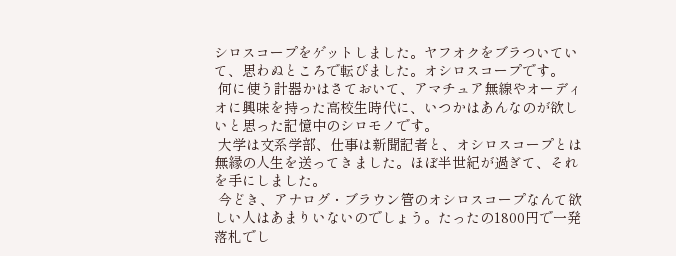シロスコープをゲットしました。ヤフオクをブラついていて、思わぬところで転びました。オシロスコープです。
 何に使う計器かはさておいて、アマチュア無線やオーディオに興味を持った高校生時代に、いつかはあんなのが欲しいと思った記憶中のシロモノです。
 大学は文系学部、仕事は新聞記者と、オシロスコープとは無縁の人生を送ってきました。ほぼ半世紀が過ぎて、それを手にしました。
 今どき、アナログ・ブラウン管のオシロスコープなんて欲しい人はあまりいないのでしょう。たったの1800円で一発落札でし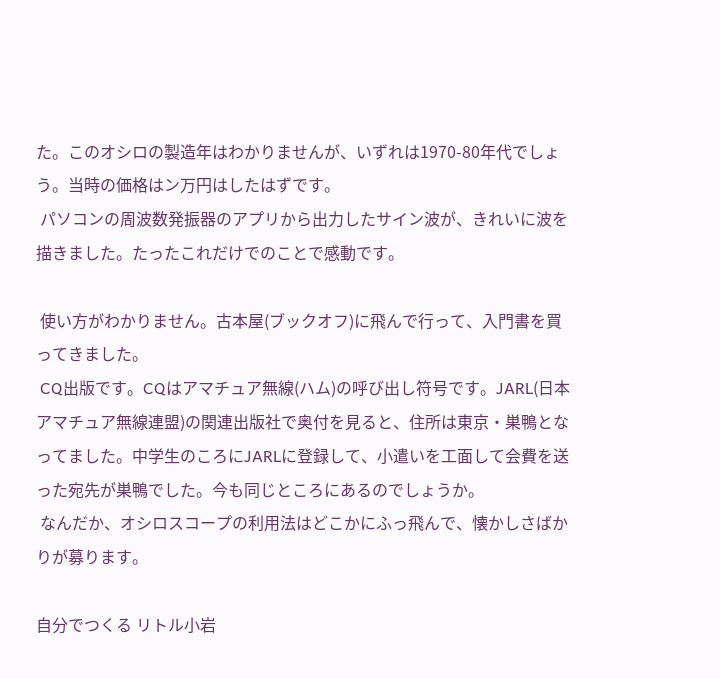た。このオシロの製造年はわかりませんが、いずれは1970-80年代でしょう。当時の価格はン万円はしたはずです。
 パソコンの周波数発振器のアプリから出力したサイン波が、きれいに波を描きました。たったこれだけでのことで感動です。

 使い方がわかりません。古本屋(ブックオフ)に飛んで行って、入門書を買ってきました。
 CQ出版です。CQはアマチュア無線(ハム)の呼び出し符号です。JARL(日本アマチュア無線連盟)の関連出版社で奥付を見ると、住所は東京・巣鴨となってました。中学生のころにJARLに登録して、小遣いを工面して会費を送った宛先が巣鴨でした。今も同じところにあるのでしょうか。
 なんだか、オシロスコープの利用法はどこかにふっ飛んで、懐かしさばかりが募ります。

自分でつくる リトル小岩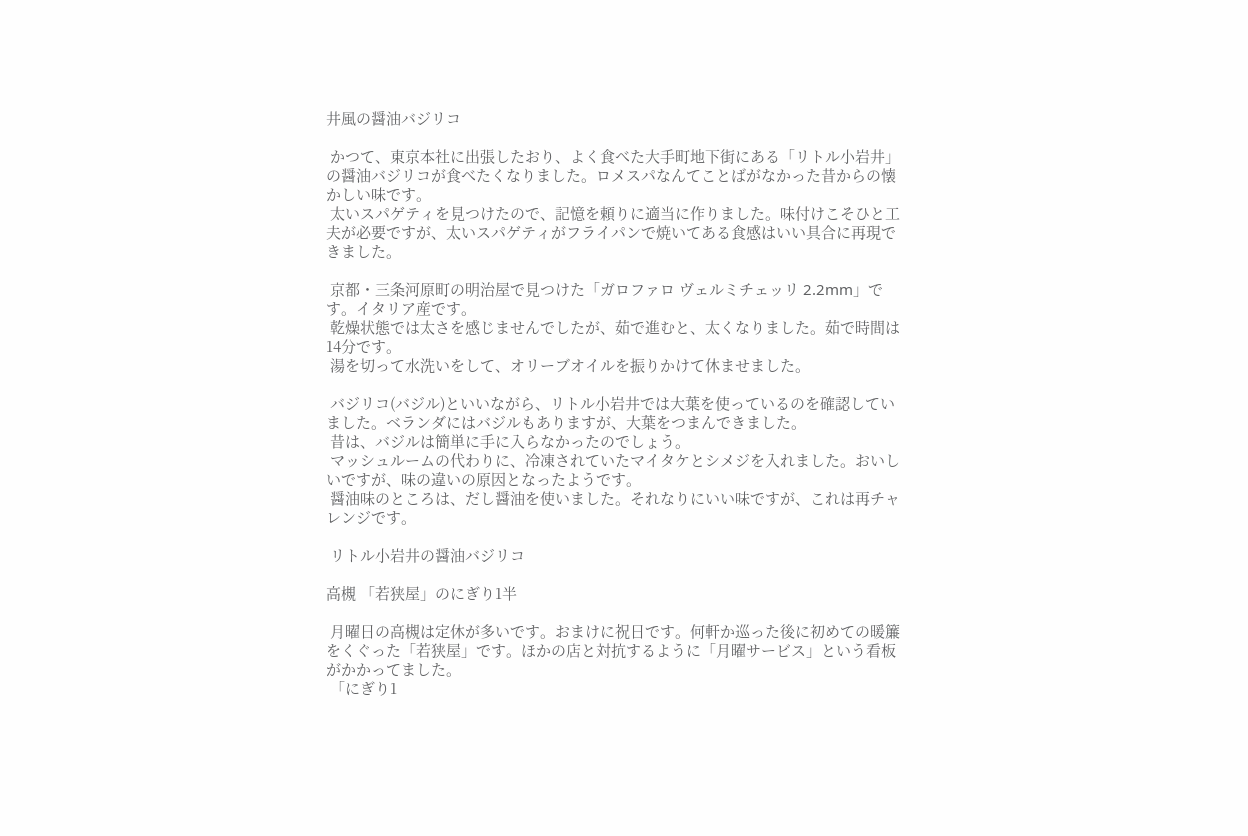井風の醤油バジリコ

 かつて、東京本社に出張したおり、よく食べた大手町地下街にある「リトル小岩井」の醤油バジリコが食べたくなりました。ロメスパなんてことばがなかった昔からの懐かしい味です。
 太いスパゲティを見つけたので、記憶を頼りに適当に作りました。味付けこそひと工夫が必要ですが、太いスパゲティがフライパンで焼いてある食感はいい具合に再現できました。

 京都・三条河原町の明治屋で見つけた「ガロファロ ヴェルミチェッリ 2.2mm」です。イタリア産です。
 乾燥状態では太さを感じませんでしたが、茹で進むと、太くなりました。茹で時間は14分です。
 湯を切って水洗いをして、オリーブオイルを振りかけて休ませました。

 バジリコ(バジル)といいながら、リトル小岩井では大葉を使っているのを確認していました。ベランダにはバジルもありますが、大葉をつまんできました。
 昔は、バジルは簡単に手に入らなかったのでしょう。
 マッシュルームの代わりに、冷凍されていたマイタケとシメジを入れました。おいしいですが、味の違いの原因となったようです。
 醤油味のところは、だし醤油を使いました。それなりにいい味ですが、これは再チャレンジです。

 リトル小岩井の醤油バジリコ

高槻 「若狭屋」のにぎり1半

 月曜日の高槻は定休が多いです。おまけに祝日です。何軒か巡った後に初めての暖簾をくぐった「若狭屋」です。ほかの店と対抗するように「月曜サービス」という看板がかかってました。
 「にぎり1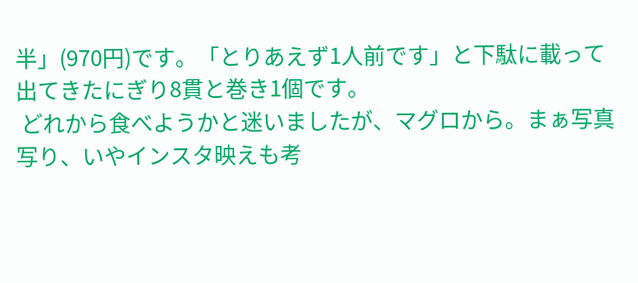半」(970円)です。「とりあえず1人前です」と下駄に載って出てきたにぎり8貫と巻き1個です。
 どれから食べようかと迷いましたが、マグロから。まぁ写真写り、いやインスタ映えも考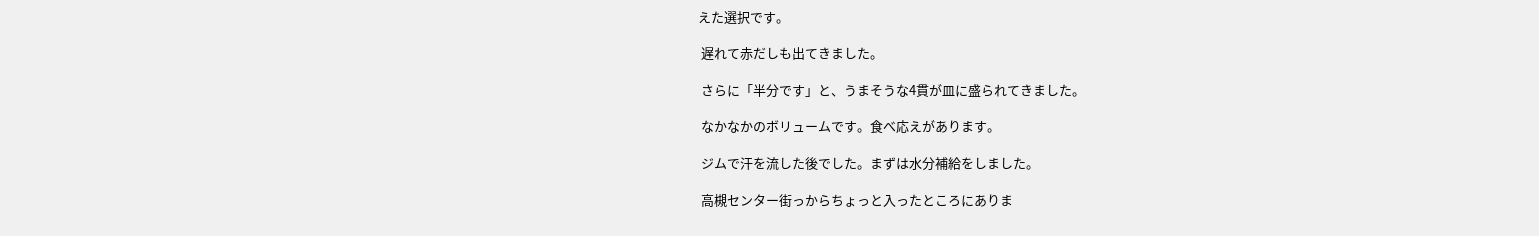えた選択です。

 遅れて赤だしも出てきました。

 さらに「半分です」と、うまそうな4貫が皿に盛られてきました。

 なかなかのボリュームです。食べ応えがあります。

 ジムで汗を流した後でした。まずは水分補給をしました。

 高槻センター街っからちょっと入ったところにありま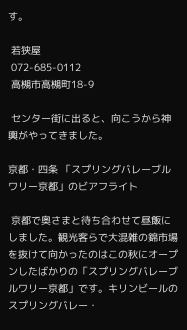す。

 若狭屋
 072-685-0112
 高槻市高槻町18-9

 センター街に出ると、向こうから神輿がやってきました。

京都・四条 「スプリングバレーブルワリー京都」のビアフライト

 京都で奥さまと待ち合わせて昼飯にしました。観光客らで大混雑の錦市場を抜けて向かったのはこの秋にオープンしたばかりの「スプリングバレーブルワリー京都」です。キリンビールのスプリングバレー・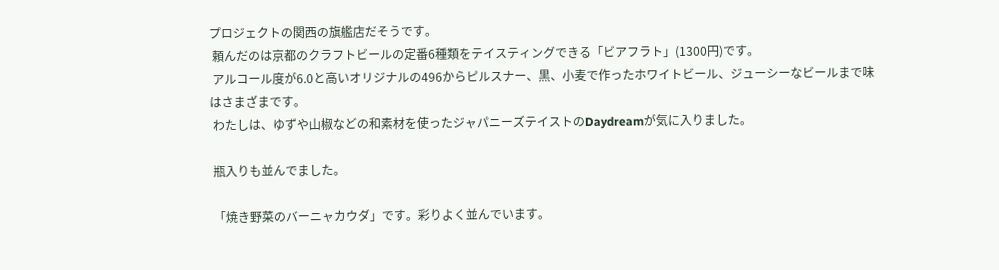プロジェクトの関西の旗艦店だそうです。
 頼んだのは京都のクラフトビールの定番6種類をテイスティングできる「ビアフラト」(1300円)です。
 アルコール度が6.0と高いオリジナルの496からピルスナー、黒、小麦で作ったホワイトビール、ジューシーなビールまで味はさまざまです。
 わたしは、ゆずや山椒などの和素材を使ったジャパニーズテイストのDaydreamが気に入りました。

 瓶入りも並んでました。

 「焼き野菜のバーニャカウダ」です。彩りよく並んでいます。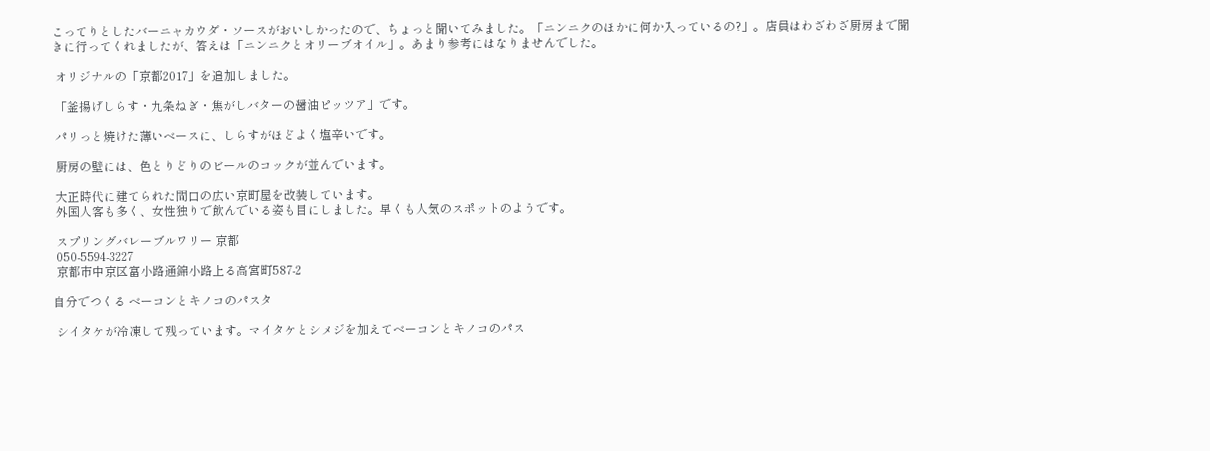こってりとしたバーニャカウダ・ソースがおいしかったので、ちょっと聞いてみました。「ニンニクのほかに何か入っているの?」。店員はわざわざ厨房まで聞きに行ってくれましたが、答えは「ニンニクとオリーブオイル」。あまり参考にはなりませんでした。

 オリジナルの「京都2017」を追加しました。

 「釜揚げしらす・九条ねぎ・焦がしバターの醤油ピッツア」です。

 パリっと焼けた薄いベースに、しらすがほどよく塩辛いです。

 厨房の壁には、色とりどりのビールのコックが並んでいます。

 大正時代に建てられた間口の広い京町屋を改装しています。
 外国人客も多く、女性独りで飲んでいる姿も目にしました。早くも人気のスポットのようです。

 スプリングバレーブルワリー 京都
 050-5594-3227
 京都市中京区富小路通錦小路上る高宮町587-2

自分でつくる ベーコンとキノコのパスタ

 シイタケが冷凍して残っています。マイタケとシメジを加えてベーコンとキノコのパス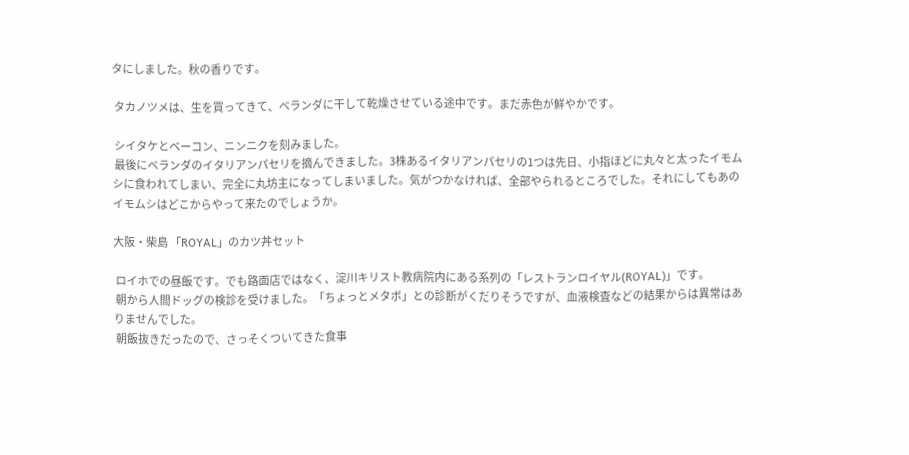タにしました。秋の香りです。

 タカノツメは、生を買ってきて、ベランダに干して乾燥させている途中です。まだ赤色が鮮やかです。

 シイタケとベーコン、ニンニクを刻みました。
 最後にベランダのイタリアンパセリを摘んできました。3株あるイタリアンパセリの1つは先日、小指ほどに丸々と太ったイモムシに食われてしまい、完全に丸坊主になってしまいました。気がつかなければ、全部やられるところでした。それにしてもあのイモムシはどこからやって来たのでしょうか。

大阪・柴島 「ROYAL」のカツ丼セット

 ロイホでの昼飯です。でも路面店ではなく、淀川キリスト教病院内にある系列の「レストランロイヤル(ROYAL)」です。
 朝から人間ドッグの検診を受けました。「ちょっとメタボ」との診断がくだりそうですが、血液検査などの結果からは異常はありませんでした。
 朝飯抜きだったので、さっそくついてきた食事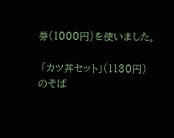券(1000円)を使いました。

 「カツ丼セット」(1130円)のそば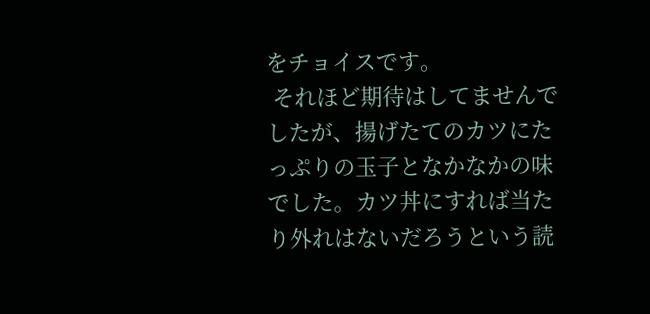をチョイスです。
 それほど期待はしてませんでしたが、揚げたてのカツにたっぷりの玉子となかなかの味でした。カツ丼にすれば当たり外れはないだろうという読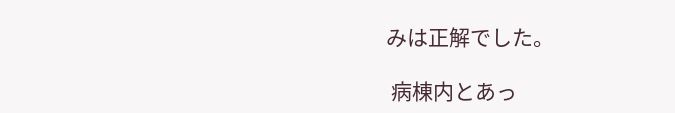みは正解でした。

 病棟内とあっ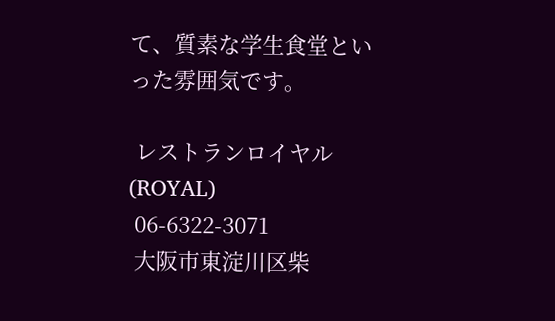て、質素な学生食堂といった雰囲気です。

 レストランロイヤル (ROYAL)
 06-6322-3071
 大阪市東淀川区柴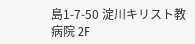島1-7-50 淀川キリスト教病院 2F